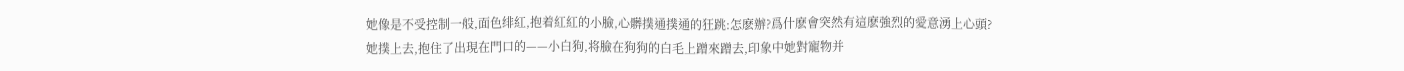她像是不受控制一般,面色绯紅,抱着紅紅的小臉,心髒撲通撲通的狂跳:怎麽辦?爲什麽會突然有這麽強烈的愛意湧上心頭?
她撲上去,抱住了出現在門口的——小白狗,将臉在狗狗的白毛上蹭來蹭去,印象中她對寵物并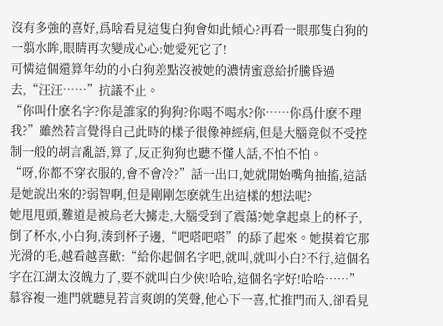沒有多強的喜好,爲啥看見這隻白狗會如此傾心?再看一眼那隻白狗的一翦水眸,眼睛再次變成心心:她愛死它了!
可憐這個還算年幼的小白狗差點沒被她的濃情蜜意給折騰昏過去,“汪汪……”抗議不止。
“你叫什麽名字?你是誰家的狗狗?你喝不喝水?你……你爲什麽不理我?”雖然若言覺得自己此時的樣子很像神經病,但是大腦竟似不受控制一般的胡言亂語,算了,反正狗狗也聽不懂人話,不怕不怕。
“呀,你都不穿衣服的,會不會冷?”話一出口,她就開始嘴角抽搐,這話是她說出來的?弱智啊,但是剛剛怎麽就生出這樣的想法呢?
她甩甩頭,難道是被烏老大擄走,大腦受到了震蕩?她拿起桌上的杯子,倒了杯水,小白狗,湊到杯子邊,“吧嗒吧嗒”的舔了起來。她摸着它那光滑的毛,越看越喜歡:“給你起個名字吧,就叫,就叫小白?不行,這個名字在江湖太沒魄力了,要不就叫白少俠!哈哈,這個名字好!哈哈……”
慕容複一進門就聽見若言爽朗的笑聲,他心下一喜,忙推門而入,卻看見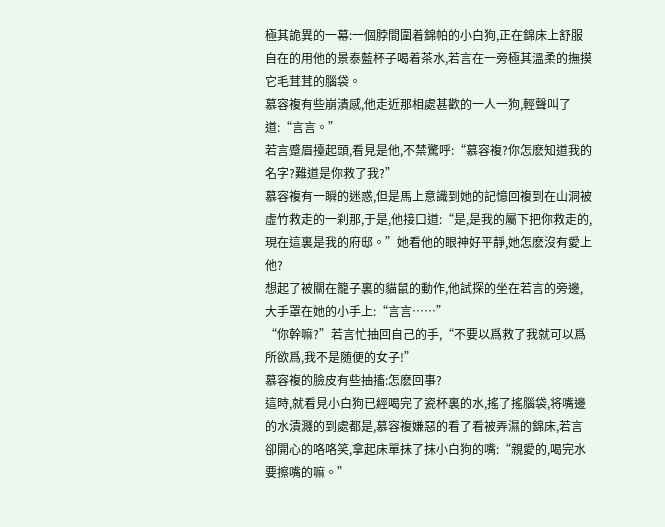極其詭異的一幕:一個脖間圍着錦帕的小白狗,正在錦床上舒服自在的用他的景泰藍杯子喝着茶水,若言在一旁極其溫柔的撫摸它毛茸茸的腦袋。
慕容複有些崩潰感,他走近那相處甚歡的一人一狗,輕聲叫了道:“言言。”
若言蹙眉擡起頭,看見是他,不禁驚呼:“慕容複?你怎麽知道我的名字?難道是你救了我?”
慕容複有一瞬的迷惑,但是馬上意識到她的記憶回複到在山洞被虛竹救走的一刹那,于是,他接口道:“是,是我的屬下把你救走的,現在這裏是我的府邸。”她看他的眼神好平靜,她怎麽沒有愛上他?
想起了被關在籠子裏的貓鼠的動作,他試探的坐在若言的旁邊,大手罩在她的小手上:“言言……”
“你幹嘛?”若言忙抽回自己的手,“不要以爲救了我就可以爲所欲爲,我不是随便的女子!”
慕容複的臉皮有些抽搐:怎麽回事?
這時,就看見小白狗已經喝完了瓷杯裏的水,搖了搖腦袋,将嘴邊的水漬濺的到處都是,慕容複嫌惡的看了看被弄濕的錦床,若言卻開心的咯咯笑,拿起床單抹了抹小白狗的嘴:“親愛的,喝完水要擦嘴的嘛。”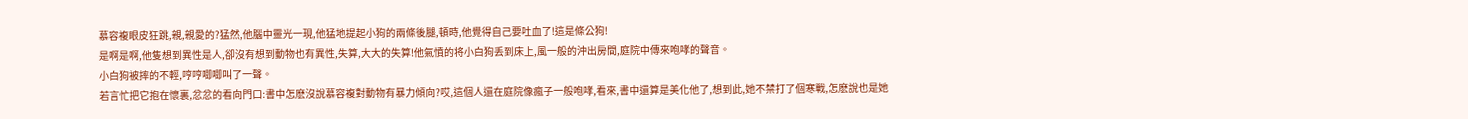慕容複眼皮狂跳,親,親愛的?猛然,他腦中靈光一現,他猛地提起小狗的兩條後腿,頓時,他覺得自己要吐血了!這是條公狗!
是啊是啊,他隻想到異性是人,卻沒有想到動物也有異性,失算,大大的失算!他氣憤的将小白狗丢到床上,風一般的沖出房間,庭院中傳來咆哮的聲音。
小白狗被摔的不輕,哼哼唧唧叫了一聲。
若言忙把它抱在懷裏,忿忿的看向門口:書中怎麽沒說慕容複對動物有暴力傾向?哎,這個人還在庭院像瘋子一般咆哮,看來,書中還算是美化他了,想到此,她不禁打了個寒戰,怎麽說也是她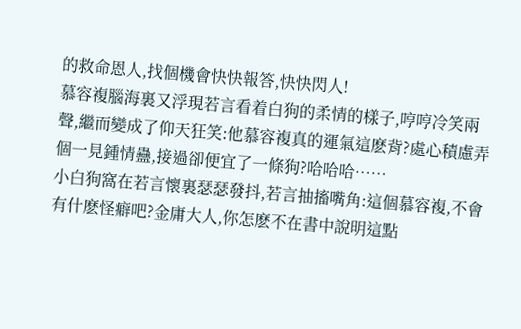的救命恩人,找個機會快快報答,快快閃人!
慕容複腦海裏又浮現若言看着白狗的柔情的樣子,哼哼冷笑兩聲,繼而變成了仰天狂笑:他慕容複真的運氣這麽背?處心積慮弄個一見鍾情蠱,接過卻便宜了一條狗?哈哈哈……
小白狗窩在若言懷裏瑟瑟發抖,若言抽搐嘴角:這個慕容複,不會有什麽怪癖吧?金庸大人,你怎麽不在書中說明這點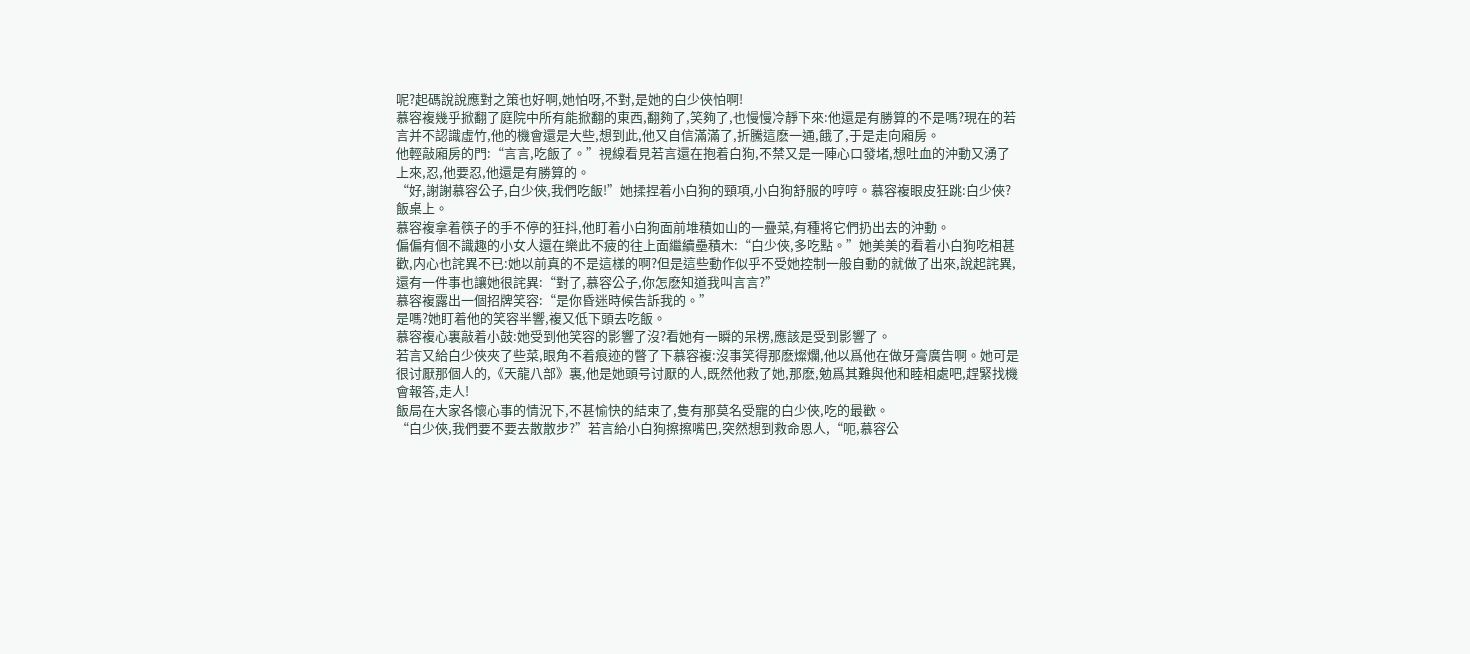呢?起碼說說應對之策也好啊,她怕呀,不對,是她的白少俠怕啊!
慕容複幾乎掀翻了庭院中所有能掀翻的東西,翻夠了,笑夠了,也慢慢冷靜下來:他還是有勝算的不是嗎?現在的若言并不認識虛竹,他的機會還是大些,想到此,他又自信滿滿了,折騰這麽一通,餓了,于是走向廂房。
他輕敲廂房的門:“言言,吃飯了。”視線看見若言還在抱着白狗,不禁又是一陣心口發堵,想吐血的沖動又湧了上來,忍,他要忍,他還是有勝算的。
“好,謝謝慕容公子,白少俠,我們吃飯!”她揉捏着小白狗的頸項,小白狗舒服的哼哼。慕容複眼皮狂跳:白少俠?
飯桌上。
慕容複拿着筷子的手不停的狂抖,他盯着小白狗面前堆積如山的一疊菜,有種将它們扔出去的沖動。
偏偏有個不識趣的小女人還在樂此不疲的往上面繼續壘積木:“白少俠,多吃點。”她美美的看着小白狗吃相甚歡,内心也詫異不已:她以前真的不是這樣的啊?但是這些動作似乎不受她控制一般自動的就做了出來,說起詫異,還有一件事也讓她很詫異:“對了,慕容公子,你怎麽知道我叫言言?”
慕容複露出一個招牌笑容:“是你昏迷時候告訴我的。”
是嗎?她盯着他的笑容半響,複又低下頭去吃飯。
慕容複心裏敲着小鼓:她受到他笑容的影響了沒?看她有一瞬的呆楞,應該是受到影響了。
若言又給白少俠夾了些菜,眼角不着痕迹的瞥了下慕容複:沒事笑得那麽燦爛,他以爲他在做牙膏廣告啊。她可是很讨厭那個人的,《天龍八部》裏,他是她頭号讨厭的人,既然他救了她,那麽,勉爲其難與他和睦相處吧,趕緊找機會報答,走人!
飯局在大家各懷心事的情況下,不甚愉快的結束了,隻有那莫名受寵的白少俠,吃的最歡。
“白少俠,我們要不要去散散步?”若言給小白狗擦擦嘴巴,突然想到救命恩人,“呃,慕容公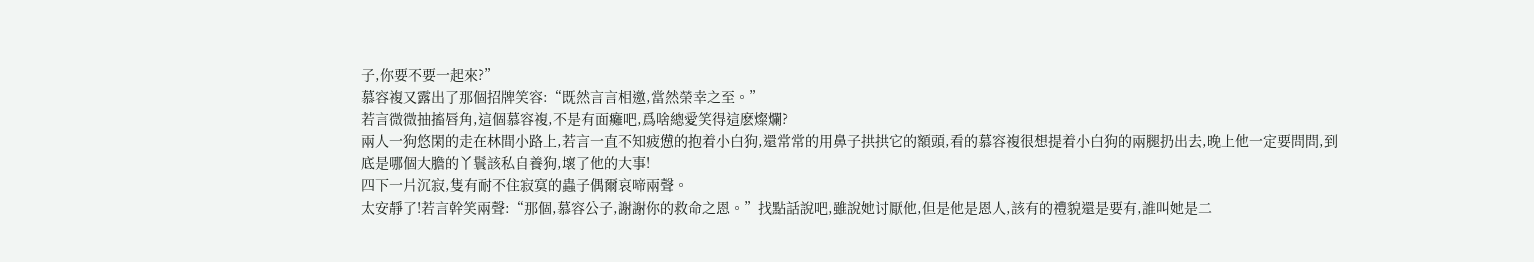子,你要不要一起來?”
慕容複又露出了那個招牌笑容:“既然言言相邀,當然榮幸之至。”
若言微微抽搐唇角,這個慕容複,不是有面癱吧,爲啥總愛笑得這麽燦爛?
兩人一狗悠閑的走在林間小路上,若言一直不知疲憊的抱着小白狗,還常常的用鼻子拱拱它的額頭,看的慕容複很想提着小白狗的兩腿扔出去,晚上他一定要問問,到底是哪個大膽的丫鬟該私自養狗,壞了他的大事!
四下一片沉寂,隻有耐不住寂寞的蟲子偶爾哀啼兩聲。
太安靜了!若言幹笑兩聲:“那個,慕容公子,謝謝你的救命之恩。”找點話說吧,雖說她讨厭他,但是他是恩人,該有的禮貌還是要有,誰叫她是二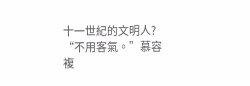十一世紀的文明人?
“不用客氣。”慕容複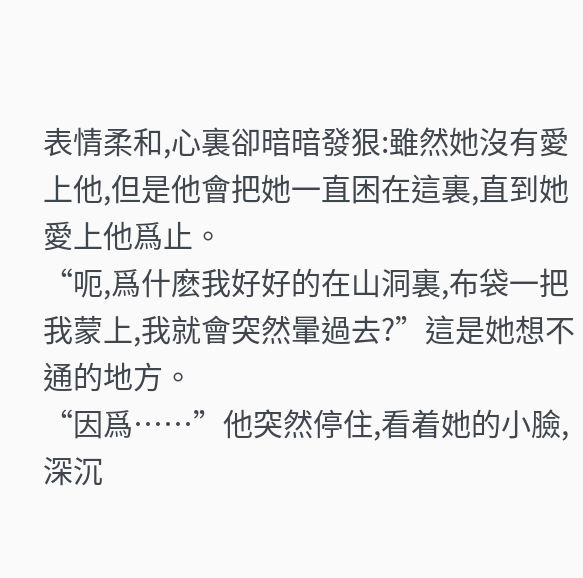表情柔和,心裏卻暗暗發狠:雖然她沒有愛上他,但是他會把她一直困在這裏,直到她愛上他爲止。
“呃,爲什麽我好好的在山洞裏,布袋一把我蒙上,我就會突然暈過去?”這是她想不通的地方。
“因爲……”他突然停住,看着她的小臉,深沉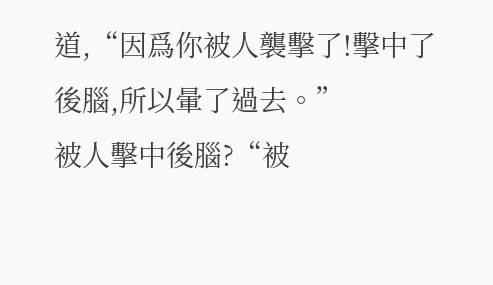道,“因爲你被人襲擊了!擊中了後腦,所以暈了過去。”
被人擊中後腦?“被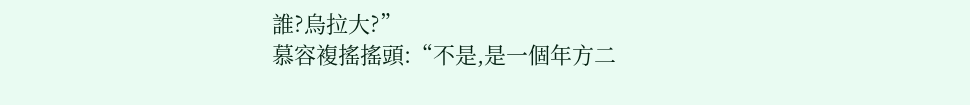誰?烏拉大?”
慕容複搖搖頭:“不是,是一個年方二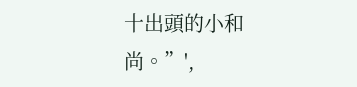十出頭的小和尚。”',